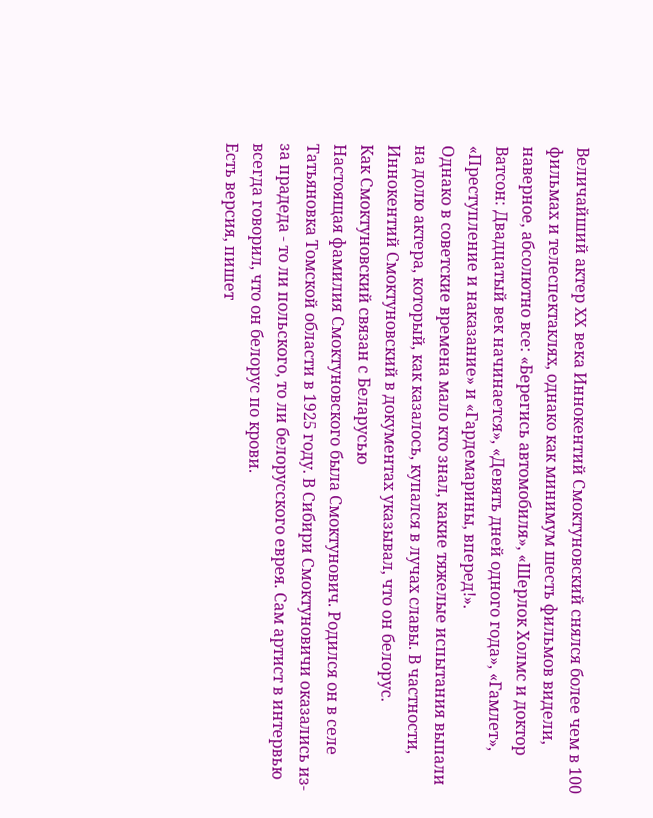Величайший актер XX века Иннокентий Смоктуновский снялся более чем в 100 фильмах и телеспектаклях, однако как минимум шесть фильмов видели, наверное, абсолютно все: «Берегись автомобиля», «Шерлок Холмс и доктор Ватсон: Двадцатый век начинается», «Девять дней одного года», «Гамлет», «Преступление и наказание» и «Гардемарины, вперед!».
Однако в советские времена мало кто знал, какие тяжелые испытания выпали на долю актера, который, как казалось, купался в лучах славы. В частности, Иннокентий Смоктуновский в документах указывал, что он белорус.
Как Смоктуновский связан с Беларусью
Настоящая фамилия Смоктуновского была Смоктунович. Родился он в селе Татьяновка Томской области в 1925 году. В Сибири Смоктуновичи оказались из-за прадеда - то ли польского, то ли белорусского еврея. Сам артист в интервью всегда говорил, что он белорус по крови.
Есть версия, пишет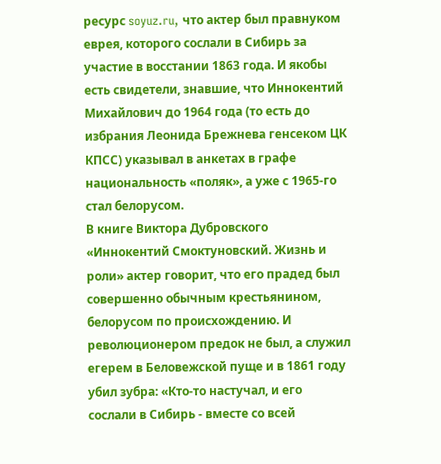ресурс soyuz.ru, что актер был правнуком еврея, которого сослали в Сибирь за участие в восстании 1863 года. И якобы есть свидетели, знавшие, что Иннокентий Михайлович до 1964 года (то есть до избрания Леонида Брежнева генсеком ЦК КПСС) указывал в анкетах в графе национальность «поляк», а уже с 1965-го стал белорусом.
В книге Виктора Дубровского «Иннокентий Смоктуновский. Жизнь и роли» актер говорит, что его прадед был совершенно обычным крестьянином, белорусом по происхождению. И революционером предок не был, а служил егерем в Беловежской пуще и в 1861 году убил зубра: «Кто-то настучал, и его сослали в Сибирь - вместе со всей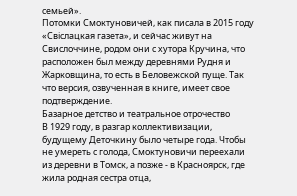семьей».
Потомки Смоктуновичей, как писала в 2015 году «Свіслацкая газета», и сейчас живут на Свислоччине, родом они с хутора Кручина, что расположен был между деревнями Рудня и Жарковщина, то есть в Беловежской пуще. Так что версия, озвученная в книге, имеет свое подтверждение.
Базарное детство и театральное отрочество
В 1929 году, в разгар коллективизации, будущему Деточкину было четыре года. Чтобы не умереть с голода, Смоктуновичи переехали из деревни в Томск, а позже - в Красноярск, где жила родная сестра отца,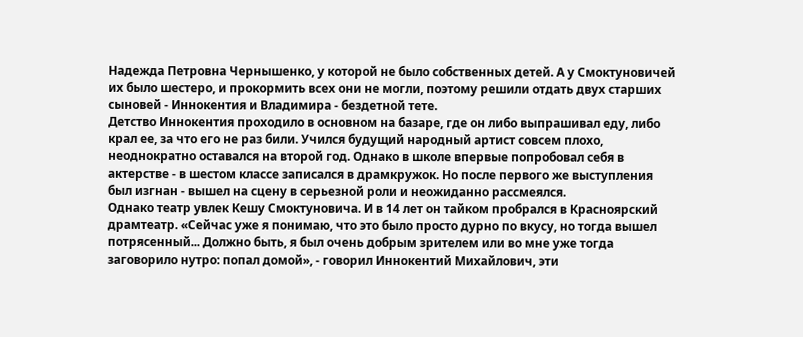Надежда Петровна Чернышенко, у которой не было собственных детей. А у Смоктуновичей их было шестеро, и прокормить всех они не могли, поэтому решили отдать двух старших сыновей - Иннокентия и Владимира - бездетной тете.
Детство Иннокентия проходило в основном на базаре, где он либо выпрашивал еду, либо крал ее, за что его не раз били. Учился будущий народный артист совсем плохо, неоднократно оставался на второй год. Однако в школе впервые попробовал себя в актерстве - в шестом классе записался в драмкружок. Но после первого же выступления был изгнан - вышел на сцену в серьезной роли и неожиданно рассмеялся.
Однако театр увлек Кешу Смоктуновича. И в 14 лет он тайком пробрался в Красноярский драмтеатр. «Сейчас уже я понимаю, что это было просто дурно по вкусу, но тогда вышел потрясенный... Должно быть, я был очень добрым зрителем или во мне уже тогда заговорило нутро: попал домой», - говорил Иннокентий Михайлович, эти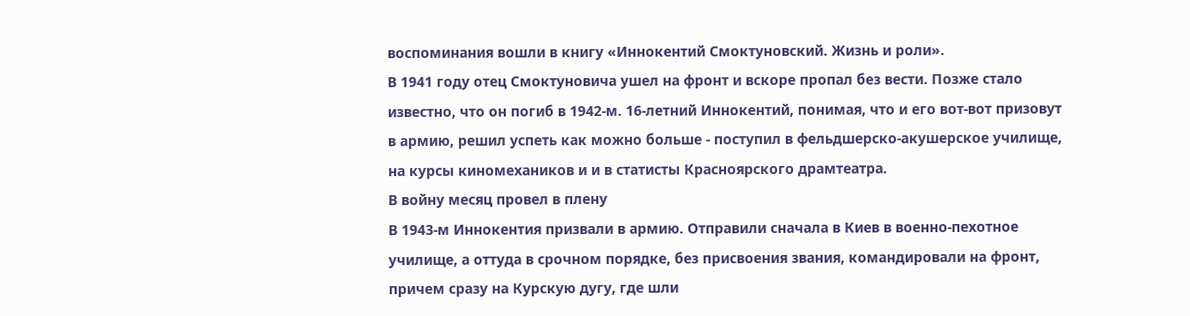воспоминания вошли в книгу «Иннокентий Смоктуновский. Жизнь и роли».
В 1941 году отец Смоктуновича ушел на фронт и вскоре пропал без вести. Позже стало известно, что он погиб в 1942-м. 16-летний Иннокентий, понимая, что и его вот-вот призовут в армию, решил успеть как можно больше - поступил в фельдшерско-акушерское училище, на курсы киномехаников и и в статисты Красноярского драмтеатра.
В войну месяц провел в плену
В 1943-м Иннокентия призвали в армию. Отправили сначала в Киев в военно-пехотное училище, а оттуда в срочном порядке, без присвоения звания, командировали на фронт, причем сразу на Курскую дугу, где шли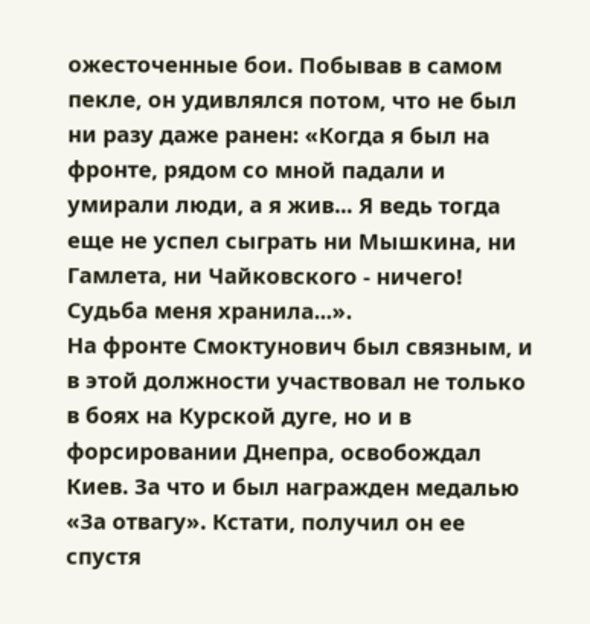ожесточенные бои. Побывав в самом пекле, он удивлялся потом, что не был ни разу даже ранен: «Когда я был на фронте, рядом со мной падали и умирали люди, а я жив... Я ведь тогда еще не успел сыграть ни Мышкина, ни Гамлета, ни Чайковского - ничего! Судьба меня хранила...».
На фронте Смоктунович был связным, и в этой должности участвовал не только в боях на Курской дуге, но и в форсировании Днепра, освобождал Киев. За что и был награжден медалью «За отвагу». Кстати, получил он ее спустя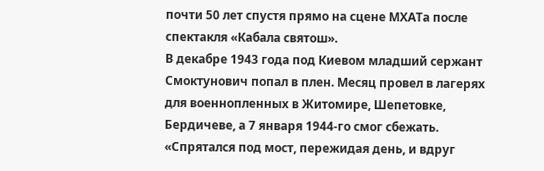почти 50 лет спустя прямо на сцене МХАТа после спектакля «Кабала святош».
В декабре 1943 года под Киевом младший сержант Смоктунович попал в плен. Месяц провел в лагерях для военнопленных в Житомире, Шепетовке, Бердичеве, а 7 января 1944-го смог сбежать.
«Спрятался под мост, пережидая день, и вдруг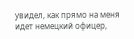увидел, как прямо на меня идет немецкий офицер,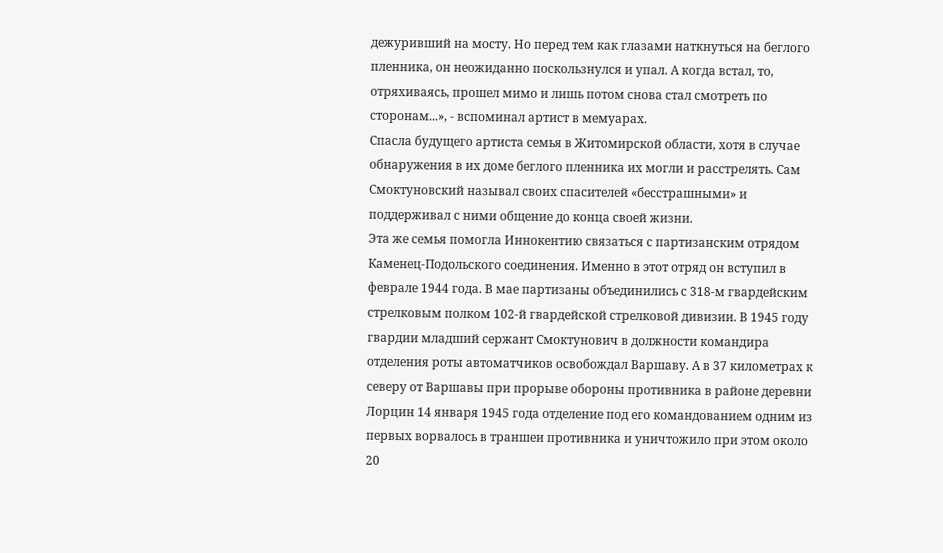дежуривший на мосту. Но перед тем как глазами наткнуться на беглого пленника, он неожиданно поскользнулся и упал. А когда встал, то, отряхиваясь, прошел мимо и лишь потом снова стал смотреть по сторонам...», - вспоминал артист в мемуарах.
Спасла будущего артиста семья в Житомирской области, хотя в случае обнаружения в их доме беглого пленника их могли и расстрелять. Сам Смоктуновский называл своих спасителей «бесстрашными» и поддерживал с ними общение до конца своей жизни.
Эта же семья помогла Иннокентию связаться с партизанским отрядом Каменец-Подольского соединения. Именно в этот отряд он вступил в феврале 1944 года. В мае партизаны объединились с 318-м гвардейским стрелковым полком 102-й гвардейской стрелковой дивизии. В 1945 году гвардии младший сержант Смоктунович в должности командира отделения роты автоматчиков освобождал Варшаву. А в 37 километрах к северу от Варшавы при прорыве обороны противника в районе деревни Лорцин 14 января 1945 года отделение под его командованием одним из первых ворвалось в траншеи противника и уничтожило при этом около 20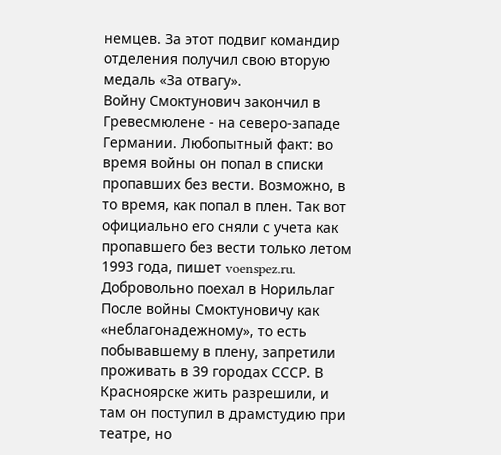немцев. За этот подвиг командир отделения получил свою вторую медаль «За отвагу».
Войну Смоктунович закончил в Гревесмюлене - на северо-западе Германии. Любопытный факт: во время войны он попал в списки пропавших без вести. Возможно, в то время, как попал в плен. Так вот официально его сняли с учета как пропавшего без вести только летом 1993 года, пишет voenspez.ru.
Добровольно поехал в Норильлаг
После войны Смоктуновичу как «неблагонадежному», то есть побывавшему в плену, запретили проживать в 39 городах СССР. В Красноярске жить разрешили, и там он поступил в драмстудию при театре, но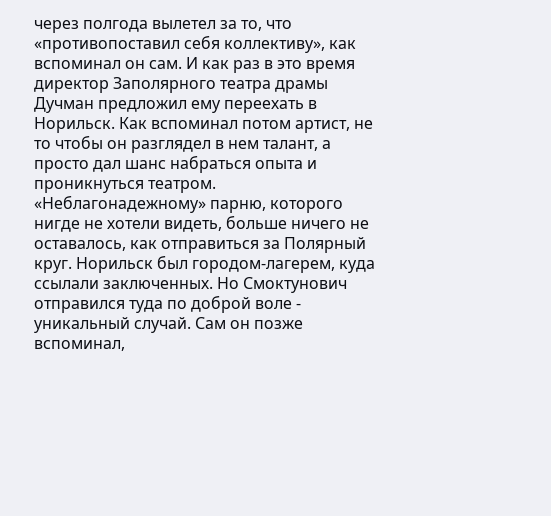через полгода вылетел за то, что «противопоставил себя коллективу», как вспоминал он сам. И как раз в это время директор Заполярного театра драмы Дучман предложил ему переехать в Норильск. Как вспоминал потом артист, не то чтобы он разглядел в нем талант, а просто дал шанс набраться опыта и проникнуться театром.
«Неблагонадежному» парню, которого нигде не хотели видеть, больше ничего не оставалось, как отправиться за Полярный круг. Норильск был городом-лагерем, куда ссылали заключенных. Но Смоктунович отправился туда по доброй воле - уникальный случай. Сам он позже вспоминал,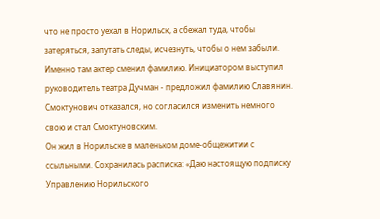что не просто уехал в Норильск, а сбежал туда, чтобы затеряться, запутать следы, исчезнуть, чтобы о нем забыли.
Именно там актер сменил фамилию. Инициатором выступил руководитель театра Дучман - предложил фамилию Славянин. Смоктунович отказался, но согласился изменить немного свою и стал Смоктуновским.
Он жил в Норильске в маленьком доме-общежитии с ссыльными. Сохранилась расписка: «Даю настоящую подписку Управлению Норильского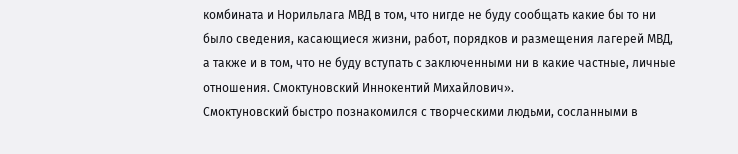комбината и Норильлага МВД в том, что нигде не буду сообщать какие бы то ни было сведения, касающиеся жизни, работ, порядков и размещения лагерей МВД, а также и в том, что не буду вступать с заключенными ни в какие частные, личные отношения. Смоктуновский Иннокентий Михайлович».
Смоктуновский быстро познакомился с творческими людьми, сосланными в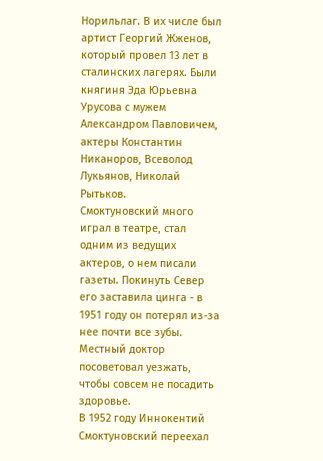Норильлаг. В их числе был артист Георгий Жженов, который провел 13 лет в сталинских лагерях. Были княгиня Эда Юрьевна Урусова с мужем Александром Павловичем, актеры Константин Никаноров, Всеволод Лукьянов, Николай Рытьков.
Смоктуновский много играл в театре, стал одним из ведущих актеров, о нем писали газеты. Покинуть Север его заставила цинга - в 1951 году он потерял из-за нее почти все зубы. Местный доктор посоветовал уезжать, чтобы совсем не посадить здоровье.
В 1952 году Иннокентий Смоктуновский переехал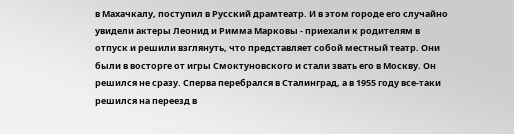в Махачкалу, поступил в Русский драмтеатр. И в этом городе его случайно увидели актеры Леонид и Римма Марковы - приехали к родителям в отпуск и решили взглянуть, что представляет собой местный театр. Они были в восторге от игры Смоктуновского и стали звать его в Москву. Он решился не сразу. Сперва перебрался в Сталинград, а в 1955 году все-таки решился на переезд в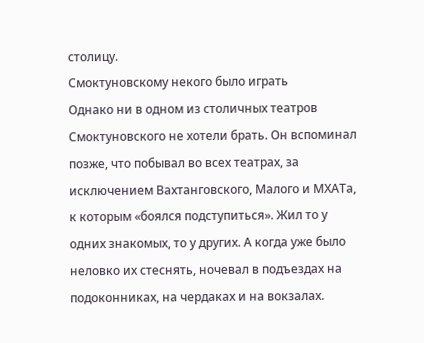столицу.
Смоктуновскому некого было играть
Однако ни в одном из столичных театров Смоктуновского не хотели брать. Он вспоминал позже, что побывал во всех театрах, за исключением Вахтанговского, Малого и МХАТа, к которым «боялся подступиться». Жил то у одних знакомых, то у других. А когда уже было неловко их стеснять, ночевал в подъездах на подоконниках, на чердаках и на вокзалах.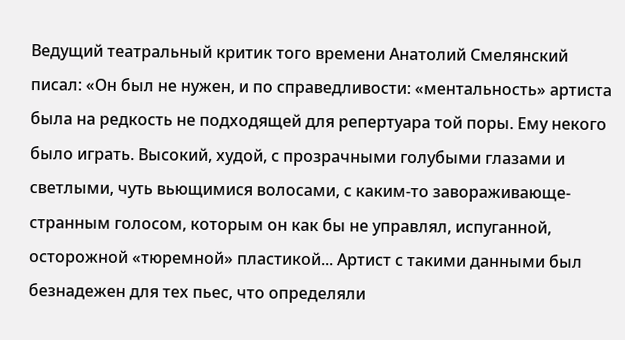Ведущий театральный критик того времени Анатолий Смелянский писал: «Он был не нужен, и по справедливости: «ментальность» артиста была на редкость не подходящей для репертуара той поры. Ему некого было играть. Высокий, худой, с прозрачными голубыми глазами и светлыми, чуть вьющимися волосами, с каким-то завораживающе-странным голосом, которым он как бы не управлял, испуганной, осторожной «тюремной» пластикой... Артист с такими данными был безнадежен для тех пьес, что определяли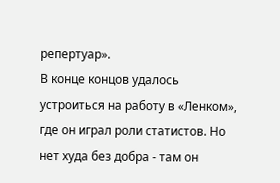репертуар».
В конце концов удалось устроиться на работу в «Ленком», где он играл роли статистов. Но нет худа без добра - там он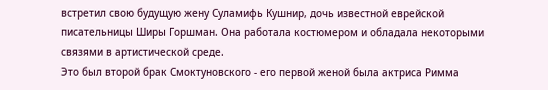встретил свою будущую жену Суламифь Кушнир, дочь известной еврейской писательницы Ширы Горшман. Она работала костюмером и обладала некоторыми связями в артистической среде.
Это был второй брак Смоктуновского - его первой женой была актриса Римма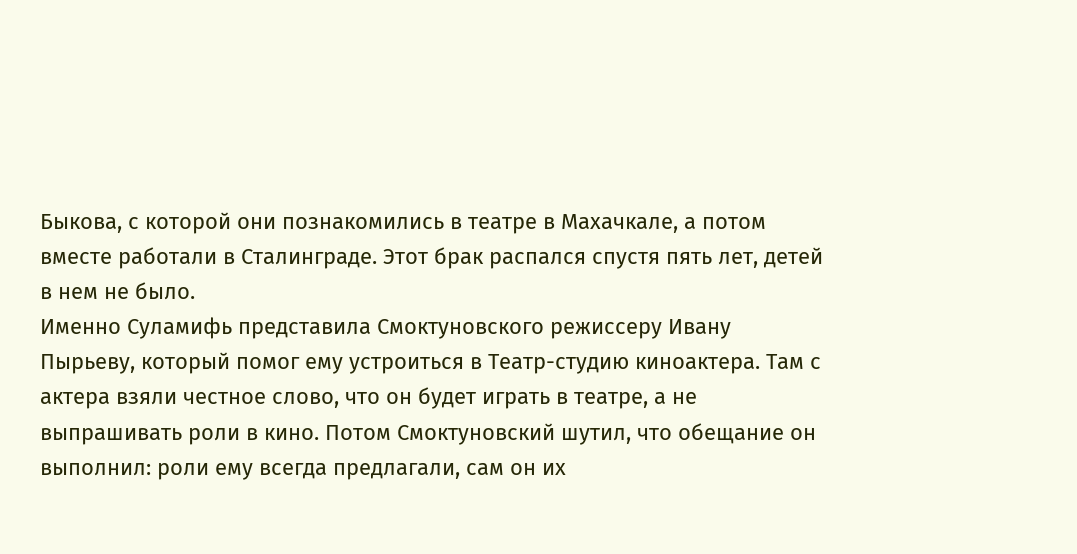Быкова, с которой они познакомились в театре в Махачкале, а потом вместе работали в Сталинграде. Этот брак распался спустя пять лет, детей в нем не было.
Именно Суламифь представила Смоктуновского режиссеру Ивану Пырьеву, который помог ему устроиться в Театр-студию киноактера. Там с актера взяли честное слово, что он будет играть в театре, а не выпрашивать роли в кино. Потом Смоктуновский шутил, что обещание он выполнил: роли ему всегда предлагали, сам он их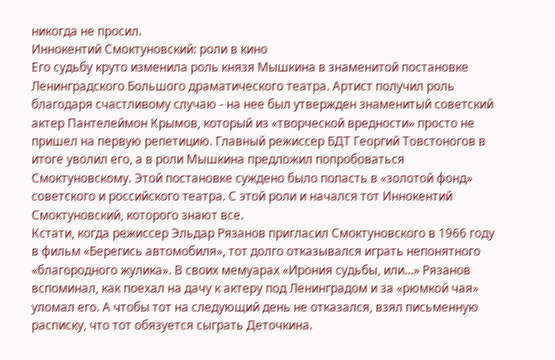никогда не просил.
Иннокентий Смоктуновский: роли в кино
Его судьбу круто изменила роль князя Мышкина в знаменитой постановке Ленинградского Большого драматического театра. Артист получил роль благодаря счастливому случаю - на нее был утвержден знаменитый советский актер Пантелеймон Крымов, который из «творческой вредности» просто не пришел на первую репетицию. Главный режиссер БДТ Георгий Товстоногов в итоге уволил его, а в роли Мышкина предложил попробоваться Смоктуновскому. Этой постановке суждено было попасть в «золотой фонд» советского и российского театра. С этой роли и начался тот Иннокентий Смоктуновский, которого знают все.
Кстати, когда режиссер Эльдар Рязанов пригласил Смоктуновского в 1966 году в фильм «Берегись автомобиля», тот долго отказывался играть непонятного «благородного жулика». В своих мемуарах «Ирония судьбы, или...» Рязанов вспоминал, как поехал на дачу к актеру под Ленинградом и за «рюмкой чая» уломал его. А чтобы тот на следующий день не отказался, взял письменную расписку, что тот обязуется сыграть Деточкина.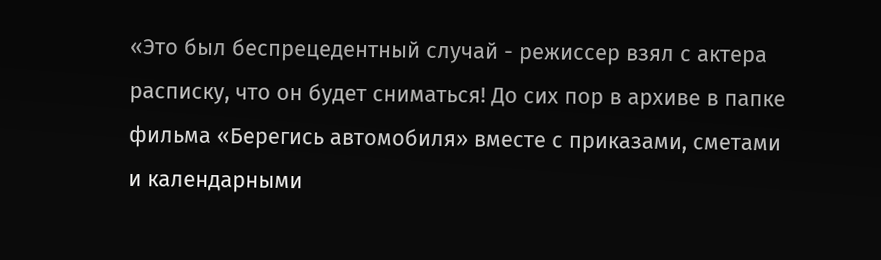«Это был беспрецедентный случай - режиссер взял с актера расписку, что он будет сниматься! До сих пор в архиве в папке фильма «Берегись автомобиля» вместе с приказами, сметами и календарными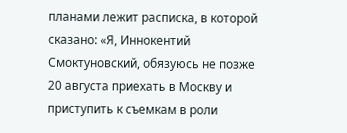планами лежит расписка, в которой сказано: «Я, Иннокентий Смоктуновский, обязуюсь не позже 20 августа приехать в Москву и приступить к съемкам в роли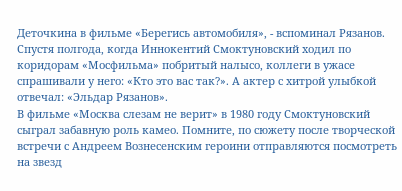Деточкина в фильме «Берегись автомобиля», - вспоминал Рязанов.
Спустя полгода, когда Иннокентий Смоктуновский ходил по коридорам «Мосфильма» побритый налысо, коллеги в ужасе спрашивали у него: «Кто это вас так?». А актер с хитрой улыбкой отвечал: «Эльдар Рязанов».
В фильме «Москва слезам не верит» в 1980 году Смоктуновский сыграл забавную роль камео. Помните, по сюжету после творческой встречи с Андреем Вознесенским героини отправляются посмотреть на звезд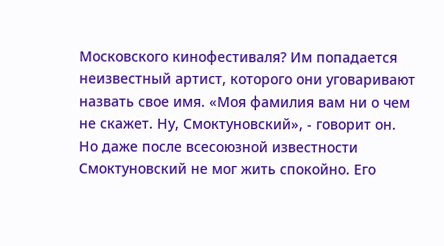Московского кинофестиваля? Им попадается неизвестный артист, которого они уговаривают назвать свое имя. «Моя фамилия вам ни о чем не скажет. Ну, Смоктуновский», - говорит он.
Но даже после всесоюзной известности Смоктуновский не мог жить спокойно. Его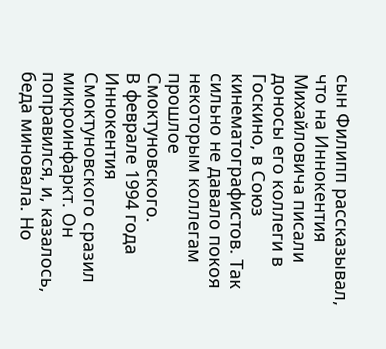сын Филипп рассказывал, что на Иннокентия Михайловича писали доносы его коллеги в Госкино, в Союз кинематографистов. Так сильно не давало покоя некоторым коллегам прошлое Смоктуновского.
В феврале 1994 года Иннокентия Смоктуновского сразил микроинфаркт. Он поправился, и, казалось, беда миновала. Но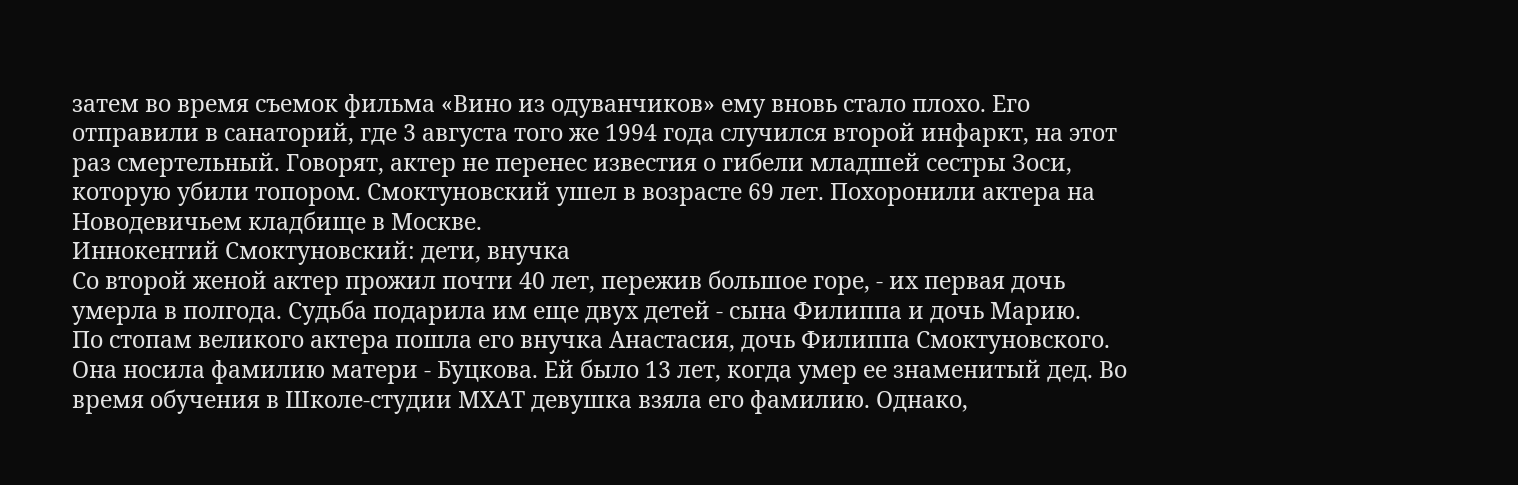затем во время съемок фильма «Вино из одуванчиков» ему вновь стало плохо. Его отправили в санаторий, где 3 августа того же 1994 года случился второй инфаркт, на этот раз смертельный. Говорят, актер не перенес известия о гибели младшей сестры Зоси, которую убили топором. Смоктуновский ушел в возрасте 69 лет. Похоронили актера на Новодевичьем кладбище в Москве.
Иннокентий Смоктуновский: дети, внучка
Со второй женой актер прожил почти 40 лет, пережив большое горе, - их первая дочь умерла в полгода. Судьба подарила им еще двух детей - сына Филиппа и дочь Марию.
По стопам великого актера пошла его внучка Анастасия, дочь Филиппа Смоктуновского. Она носила фамилию матери - Буцкова. Ей было 13 лет, когда умер ее знаменитый дед. Во время обучения в Школе-студии МХАТ девушка взяла его фамилию. Однако,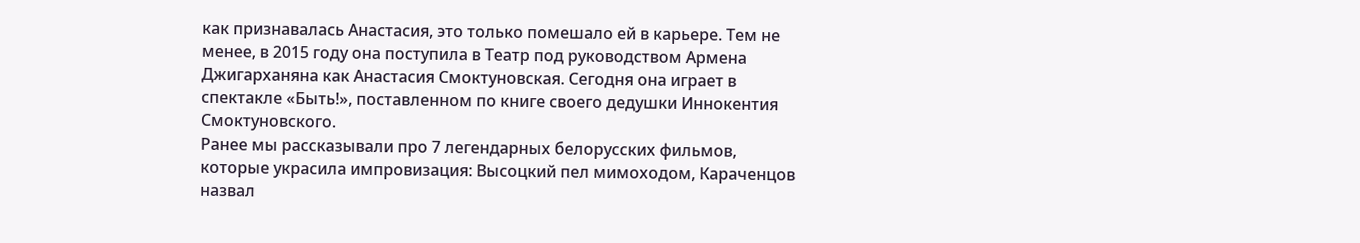как признавалась Анастасия, это только помешало ей в карьере. Тем не менее, в 2015 году она поступила в Театр под руководством Армена Джигарханяна как Анастасия Смоктуновская. Сегодня она играет в спектакле «Быть!», поставленном по книге своего дедушки Иннокентия Смоктуновского.
Ранее мы рассказывали про 7 легендарных белорусских фильмов, которые украсила импровизация: Высоцкий пел мимоходом, Караченцов назвал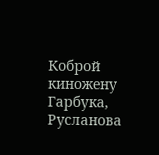Коброй киножену Гарбука, Русланова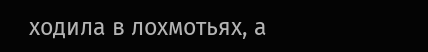ходила в лохмотьях, а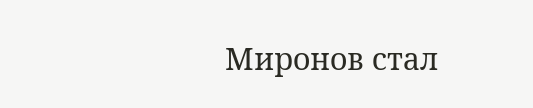Миронов стал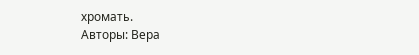хромать.
Авторы: Вера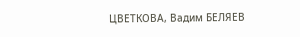ЦВЕТКОВА, Вадим БЕЛЯЕВ